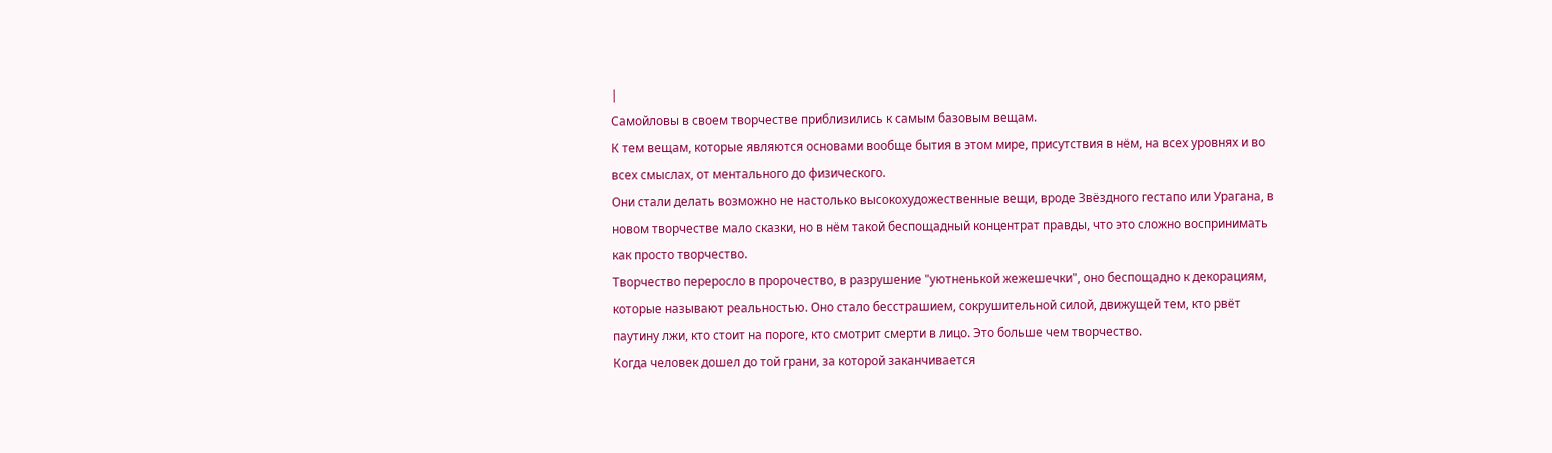|
Самойловы в своем творчестве приблизились к самым базовым вещам.
К тем вещам, которые являются основами вообще бытия в этом мире, присутствия в нём, на всех уровнях и во всех смыслах, от ментального до физического.
Они стали делать возможно не настолько высокохудожественные вещи, вроде Звёздного гестапо или Урагана, в новом творчестве мало сказки, но в нём такой беспощадный концентрат правды, что это сложно воспринимать как просто творчество.
Творчество переросло в пророчество, в разрушение "уютненькой жежешечки", оно беспощадно к декорациям, которые называют реальностью. Оно стало бесстрашием, сокрушительной силой, движущей тем, кто рвёт паутину лжи, кто стоит на пороге, кто смотрит смерти в лицо. Это больше чем творчество.
Когда человек дошел до той грани, за которой заканчивается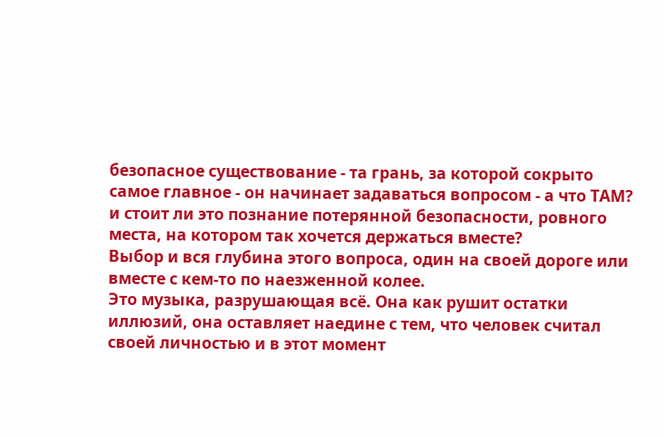безопасное существование - та грань, за которой сокрыто самое главное - он начинает задаваться вопросом - а что ТАМ? и стоит ли это познание потерянной безопасности, ровного места, на котором так хочется держаться вместе?
Выбор и вся глубина этого вопроса, один на своей дороге или вместе с кем-то по наезженной колее.
Это музыка, разрушающая всё. Она как рушит остатки иллюзий, она оставляет наедине с тем, что человек считал своей личностью и в этот момент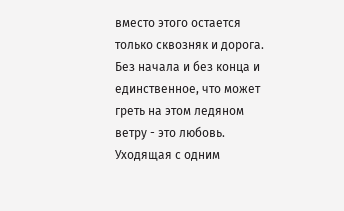вместо этого остается только сквозняк и дорога. Без начала и без конца и единственное, что может греть на этом ледяном ветру - это любовь. Уходящая с одним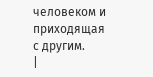человеком и приходящая с другим.
|